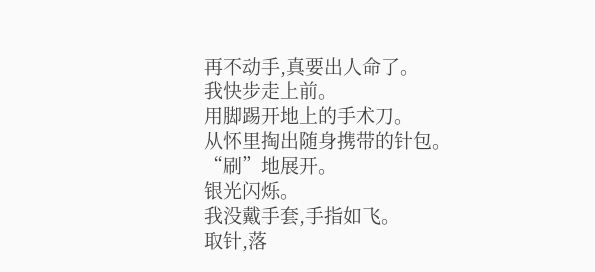再不动手,真要出人命了。
我快步走上前。
用脚踢开地上的手术刀。
从怀里掏出随身携带的针包。
“刷”地展开。
银光闪烁。
我没戴手套,手指如飞。
取针,落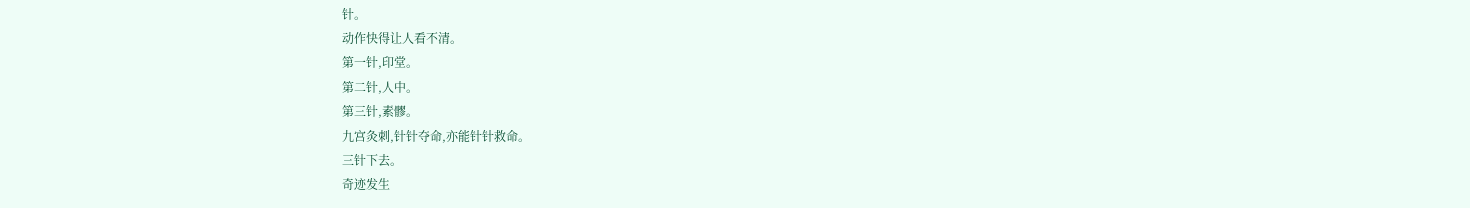针。
动作快得让人看不清。
第一针,印堂。
第二针,人中。
第三针,素髎。
九宫灸刺,针针夺命,亦能针针救命。
三针下去。
奇迹发生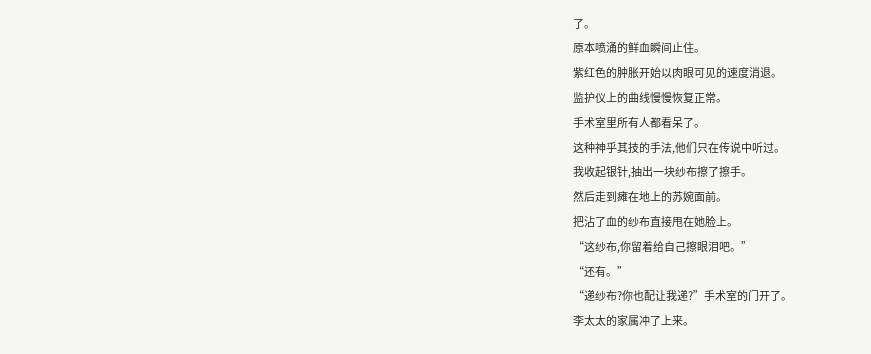了。
原本喷涌的鲜血瞬间止住。
紫红色的肿胀开始以肉眼可见的速度消退。
监护仪上的曲线慢慢恢复正常。
手术室里所有人都看呆了。
这种神乎其技的手法,他们只在传说中听过。
我收起银针,抽出一块纱布擦了擦手。
然后走到瘫在地上的苏婉面前。
把沾了血的纱布直接甩在她脸上。
“这纱布,你留着给自己擦眼泪吧。”
“还有。”
“递纱布?你也配让我递?”手术室的门开了。
李太太的家属冲了上来。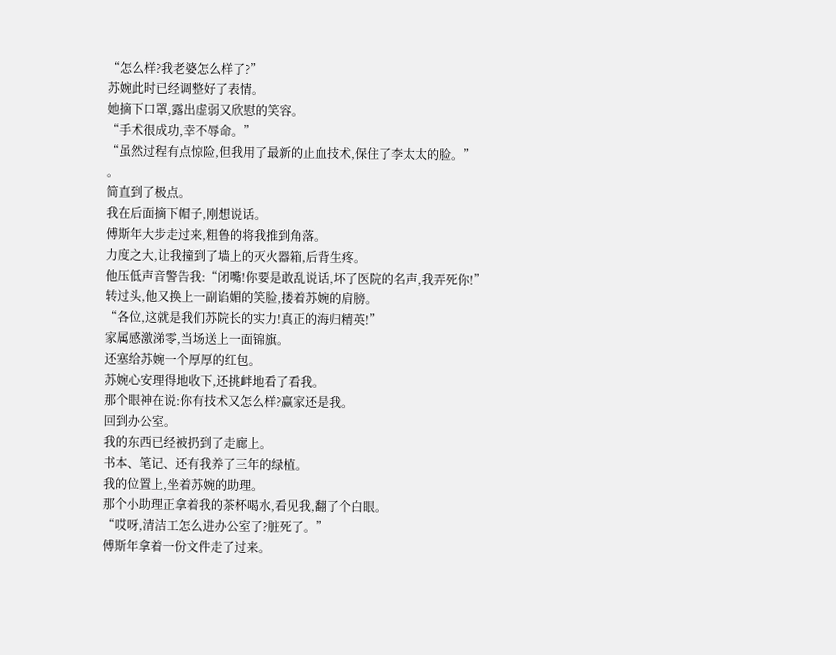“怎么样?我老婆怎么样了?”
苏婉此时已经调整好了表情。
她摘下口罩,露出虚弱又欣慰的笑容。
“手术很成功,幸不辱命。”
“虽然过程有点惊险,但我用了最新的止血技术,保住了李太太的脸。”
。
简直到了极点。
我在后面摘下帽子,刚想说话。
傅斯年大步走过来,粗鲁的将我推到角落。
力度之大,让我撞到了墙上的灭火器箱,后背生疼。
他压低声音警告我:“闭嘴!你要是敢乱说话,坏了医院的名声,我弄死你!”
转过头,他又换上一副谄媚的笑脸,搂着苏婉的肩膀。
“各位,这就是我们苏院长的实力!真正的海归精英!”
家属感激涕零,当场送上一面锦旗。
还塞给苏婉一个厚厚的红包。
苏婉心安理得地收下,还挑衅地看了看我。
那个眼神在说:你有技术又怎么样?赢家还是我。
回到办公室。
我的东西已经被扔到了走廊上。
书本、笔记、还有我养了三年的绿植。
我的位置上,坐着苏婉的助理。
那个小助理正拿着我的茶杯喝水,看见我,翻了个白眼。
“哎呀,清洁工怎么进办公室了?脏死了。”
傅斯年拿着一份文件走了过来。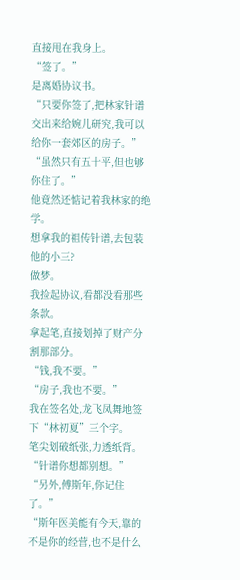直接甩在我身上。
“签了。”
是离婚协议书。
“只要你签了,把林家针谱交出来给婉儿研究,我可以给你一套郊区的房子。”
“虽然只有五十平,但也够你住了。”
他竟然还惦记着我林家的绝学。
想拿我的祖传针谱,去包装他的小三?
做梦。
我捡起协议,看都没看那些条款。
拿起笔,直接划掉了财产分割那部分。
“钱,我不要。”
“房子,我也不要。”
我在签名处,龙飞凤舞地签下“林初夏”三个字。
笔尖划破纸张,力透纸背。
“针谱你想都别想。”
“另外,傅斯年,你记住了。”
“斯年医美能有今天,靠的不是你的经营,也不是什么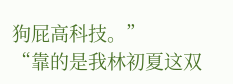狗屁高科技。”
“靠的是我林初夏这双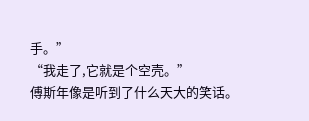手。”
“我走了,它就是个空壳。”
傅斯年像是听到了什么天大的笑话。